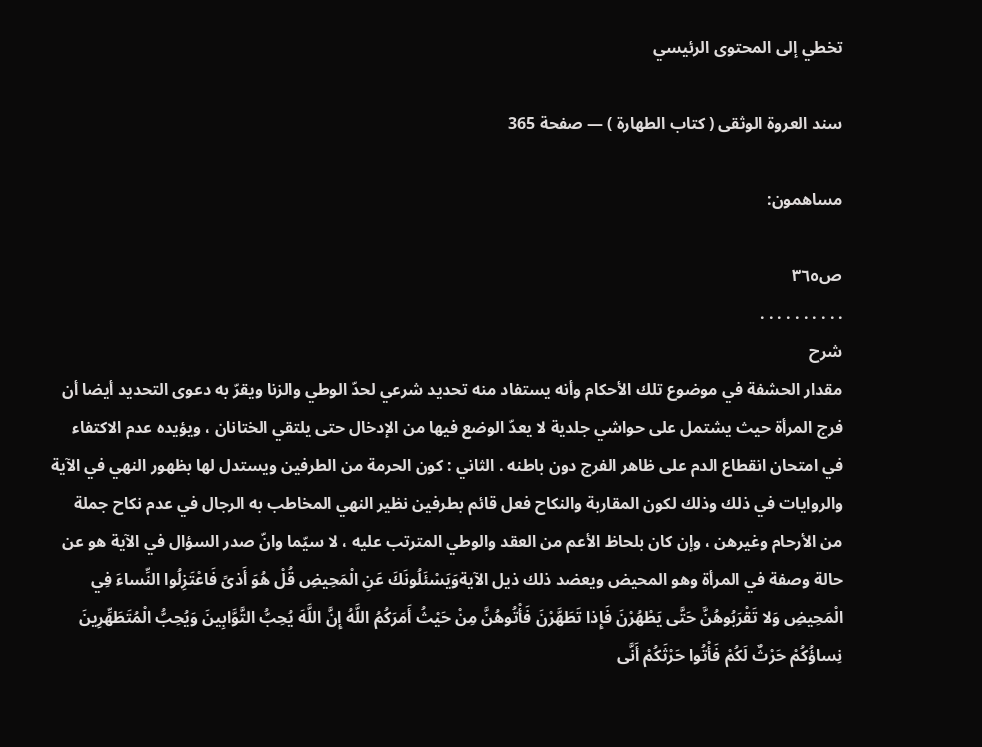تخطي إلى المحتوى الرئيسي

سند العروة الوثقى ( كتاب الطهارة ) — صفحة 365

مساهمون:

ص٣٦٥
. . . . . . . . . .
شرح
مقدار الحشفة في موضوع تلك الأحكام وأنه يستفاد منه تحديد شرعي لحدّ الوطي والزنا ويقرّ به دعوى التحديد أيضا أن فرج المرأة حيث يشتمل على حواشي جلدية لا يعدّ الوضع فيها من الإدخال حتى يلتقي الختانان ، ويؤيده عدم الاكتفاء في امتحان انقطاع الدم على ظاهر الفرج دون باطنه . الثاني : كون الحرمة من الطرفين ويستدل لها بظهور النهي في الآية والروايات في ذلك وذلك لكون المقاربة والنكاح فعل قائم بطرفين نظير النهي المخاطب به الرجال في عدم نكاح جملة من الأرحام وغيرهن ، وإن كان بلحاظ الأعم من العقد والوطي المترتب عليه ، لا سيّما وانّ صدر السؤال في الآية هو عن حالة وصفة في المرأة وهو المحيض ويعضد ذلك ذيل الآيةوَيَسْئَلُونَكَ عَنِ الْمَحِيضِ قُلْ هُوَ أَذىً فَاعْتَزِلُوا النِّساءَ فِي الْمَحِيضِ وَلا تَقْرَبُوهُنَّ حَتَّى يَطْهُرْنَ فَإِذا تَطَهَّرْنَ فَأْتُوهُنَّ مِنْ حَيْثُ أَمَرَكُمُ اللَّهُ إِنَّ اللَّهَ يُحِبُّ التَّوَّابِينَ وَيُحِبُّ الْمُتَطَهِّرِينَ نِساؤُكُمْ حَرْثٌ لَكُمْ فَأْتُوا حَرْثَكُمْ أَنَّى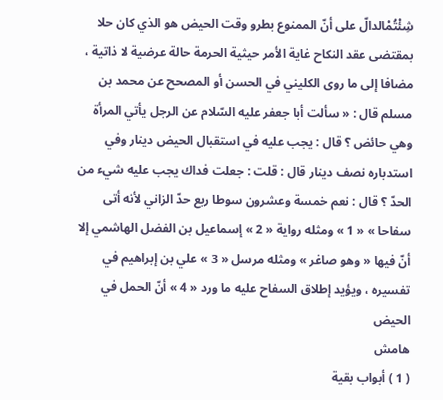شِئْتُمْالدالّ على أنّ الممنوع بطرو وقت الحيض هو الذي كان حلا بمقتضى عقد النكاح غاية الأمر حيثية الحرمة حالة عرضية لا ذاتية ، مضافا إلى ما روى الكليني في الحسن أو المصحح عن محمد بن مسلم قال : « سألت أبا جعفر عليه السّلام عن الرجل يأتي المرأة وهي حائض ؟ قال : يجب عليه في استقبال الحيض دينار وفي استدباره نصف دينار قال : قلت : جعلت فداك يجب عليه شيء من الحدّ ؟ قال : نعم خمسة وعشرون سوطا ربع حدّ الزاني لأنه أتى سفاحا » « 1 » ومثله رواية « 2 » إسماعيل بن الفضل الهاشمي إلا أنّ فيها « وهو صاغر » ومثله مرسل « 3 » علي بن إبراهيم في تفسيره ، ويؤيد إطلاق السفاح عليه ما ورد « 4 » أنّ الحمل في الحيض
هامش
( 1 ) أبواب بقية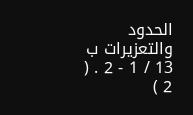الحدود والتعزيرات ب 13 / 1 - 2 . ( 2 )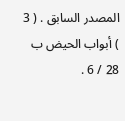المصدر السابق . ( 3 ) أبواب الحيض ب 28 / 6 .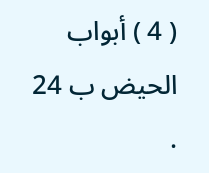( 4 ) أبواب الحيض ب 24 .